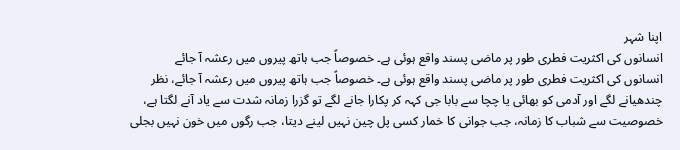اپنا شہر
انسانوں کی اکثریت فطری طور پر ماضی پسند واقع ہوئی ہے۔ خصوصاً جب ہاتھ پیروں میں رعشہ آ جائے
انسانوں کی اکثریت فطری طور پر ماضی پسند واقع ہوئی ہے۔ خصوصاً جب ہاتھ پیروں میں رعشہ آ جائے، نظر چندھیانے لگے اور آدمی کو بھائی یا چچا سے بابا جی کہہ کر پکارا جانے لگے تو گزرا زمانہ شدت سے یاد آنے لگتا ہے، خصوصیت سے شباب کا زمانہ، جب جوانی کا خمار کسی پل چین نہیں لینے دیتا، جب رگوں میں خون نہیں بجلی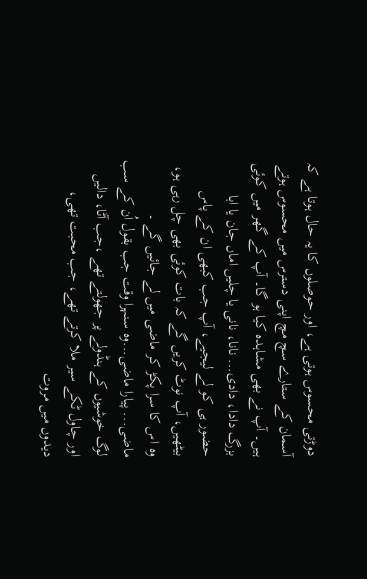دوڑتی محسوس ہوتی ہے، اور حوصلوں کا یہ حال ہوتا ہے کہ آسمان کے ستارے سچ مچ اپنی دسترس میں محسوس ہوتے ہیں۔ آپ نے بھی مشاہدہ کیا ہو گا۔ آپ کے گھر میں کوئی بزرگ دادا، دادی... نانا، نانی یا چلیں اماں جان یا ابا حضور ہی کو لے لیجیے، آپ جب کبھی ان کے پاس بیٹھیں، آپ نوٹ کریں گے کہ بات کوئی بھی چل رہی ہو، وہ اس کا سرا پکڑ کر ماضی میں لے جائیں گے ۔
ماضی... پیارا ماضی...وہ سنہرا وقت جب بقول اُن کے سب لوگ خوشیوں کے ہنڈولے پر جھولتے تھے ،جب آٹا، دالیں اور چاول ٹکے سیر ملا کرتے تھے، جب محبت تھی، دیدوں میں مروت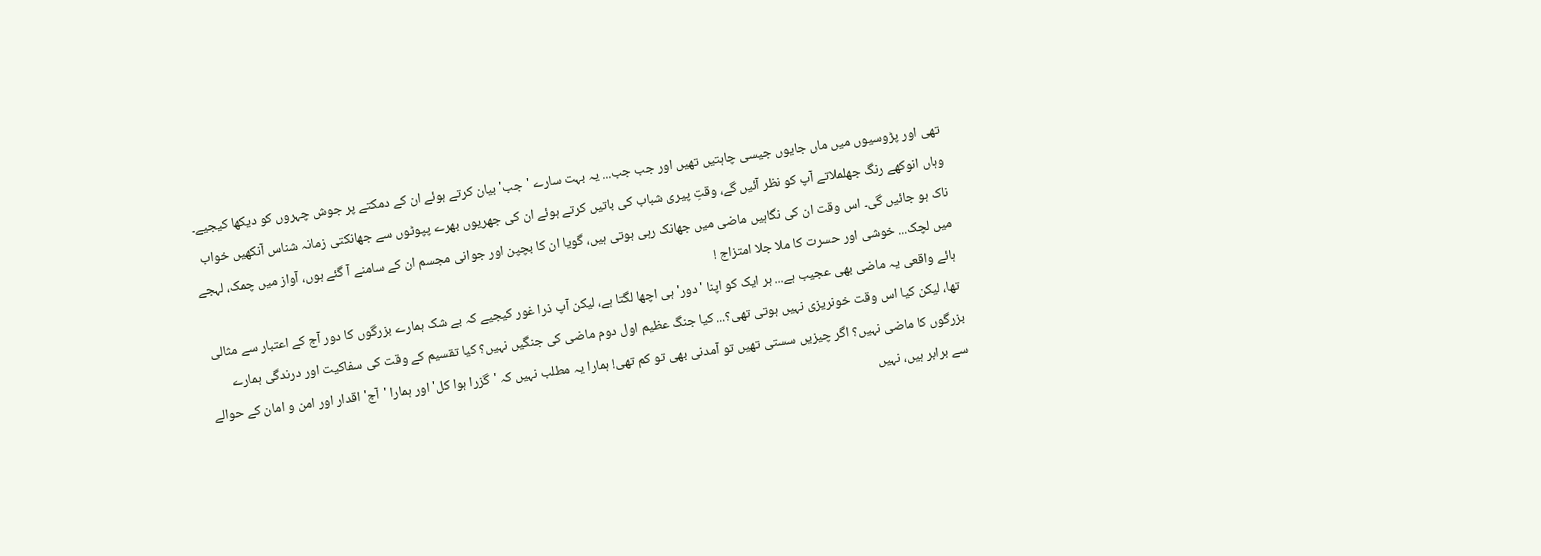تھی اور پڑوسیوں میں ماں جایوں جیسی چاہتیں تھیں اور جب جب... یہ بہت سارے 'جب' بیان کرتے ہوئے ان کے دمکتے پر جوش چہروں کو دیکھا کیجیے۔ وہاں انوکھے رنگ جھلملاتے آپ کو نظر آئیں گے، وقتِ پیری شباب کی باتیں کرتے ہوئے ان کی جھریوں بھرے پپوٹوں سے جھانکتی زمانہ شناس آنکھیں خواب ناک ہو جائیں گی۔ اس وقت ان کی نگاہیں ماضی میں جھانک رہی ہوتی ہیں، گویا ان کا بچپن اور جوانی مجسم ان کے سامنے آ گئے ہوں، آواز میں چمک، لہجے میں لچک... خوشی اور حسرت کا ملا جلا امتزاج !
ہائے واقعی یہ ماضی بھی عجیب ہے... ہر ایک کو اپنا 'دور' ہی اچھا لگتا ہے، لیکن آپ ذرا غور کیجیے کہ بے شک ہمارے بزرگوں کا دور آج کے اعتبار سے مثالی تھا، لیکن کیا اس وقت خونریزی نہیں ہوتی تھی؟... کیا جنگ عظیم اول دوم ماضی کی جنگیں نہیں؟ کیا تقسیم کے وقت کی سفاکیت اور درندگی ہمارے بزرگوں کا ماضی نہیں؟ اگر چیزیں سستی تھیں تو آمدنی بھی تو کم تھی! ہمارا یہ مطلب نہیں کہ 'گزرا ہوا کل' اور ہمارا 'آج' اقدار اور امن و امان کے حوالے سے برابر ہیں، نہیں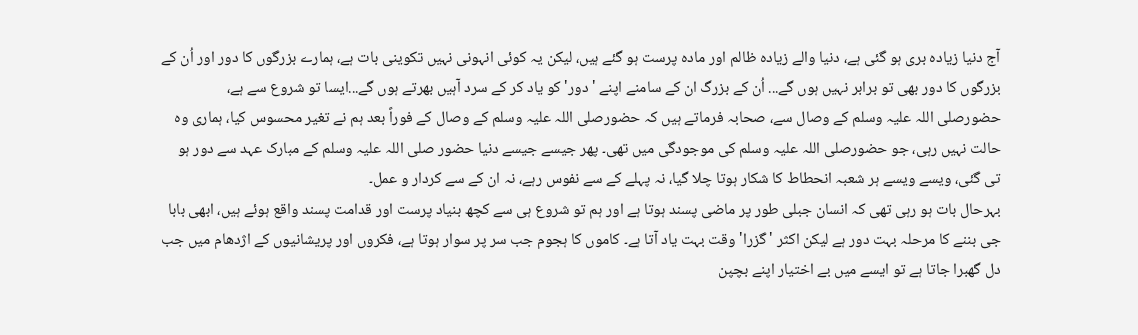آج دنیا زیادہ بری ہو گئی ہے، دنیا والے زیادہ ظالم اور مادہ پرست ہو گئے ہیں، لیکن یہ کوئی انہونی نہیں تکوینی بات ہے، ہمارے بزرگوں کا دور اور اُن کے بزرگوں کا دور بھی تو برابر نہیں ہوں گے... اُن کے بزرگ ان کے سامنے اپنے 'دور' کو یاد کر کے سرد آہیں بھرتے ہوں گے...ایسا تو شروع سے ہے، حضورصلی اللہ علیہ وسلم کے وصال سے، صحابہ فرماتے ہیں کہ حضورصلی اللہ علیہ وسلم کے وصال کے فوراً بعد ہم نے تغیر محسوس کیا، ہماری وہ حالت نہیں رہی، جو حضورصلی اللہ علیہ وسلم کی موجودگی میں تھی۔ پھر جیسے جیسے دنیا حضور صلی اللہ علیہ وسلم کے مبارک عہد سے دور ہو تی گئی، ویسے ویسے ہر شعبہ انحطاط کا شکار ہوتا چلا گیا، نہ پہلے کے سے نفوس رہے، نہ ان کے سے کردار و عمل۔
بہرحال بات ہو رہی تھی کہ انسان جبلی طور پر ماضی پسند ہوتا ہے اور ہم تو شروع ہی سے کچھ بنیاد پرست اور قدامت پسند واقع ہوئے ہیں، ابھی بابا جی بننے کا مرحلہ بہت دور ہے لیکن اکثر 'گزرا' وقت بہت یاد آتا ہے۔ کاموں کا ہجوم جب سر پر سوار ہوتا ہے، فکروں اور پریشانیوں کے اژدھام میں جب دل گھبرا جاتا ہے تو ایسے میں بے اختیار اپنے بچپن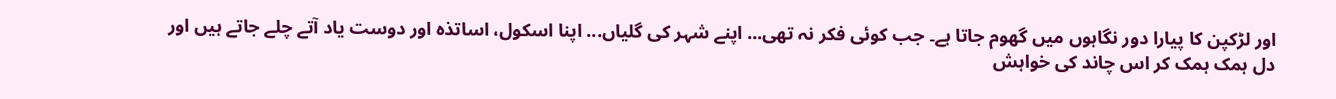اور لڑکپن کا پیارا دور نگاہوں میں گھوم جاتا ہے۔ جب کوئی فکر نہ تھی... اپنے شہر کی گلیاں... اپنا اسکول، اساتذہ اور دوست یاد آتے چلے جاتے ہیں اور دل ہمک ہمک کر اس چاند کی خواہش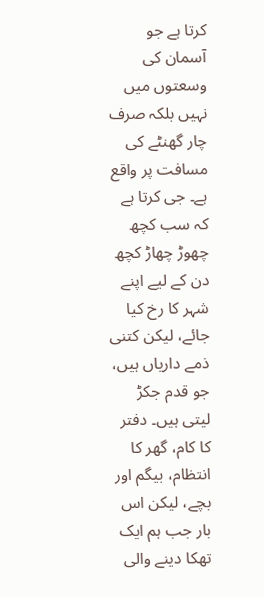کرتا ہے جو آسمان کی وسعتوں میں نہیں بلکہ صرف چار گھنٹے کی مسافت پر واقع ہے۔ جی کرتا ہے کہ سب کچھ چھوڑ چھاڑ کچھ دن کے لیے اپنے شہر کا رخ کیا جائے، لیکن کتنی ذمے داریاں ہیں، جو قدم جکڑ لیتی ہیں۔ دفتر کا کام، گھر کا انتظام، بیگم اور بچے، لیکن اس بار جب ہم ایک تھکا دینے والی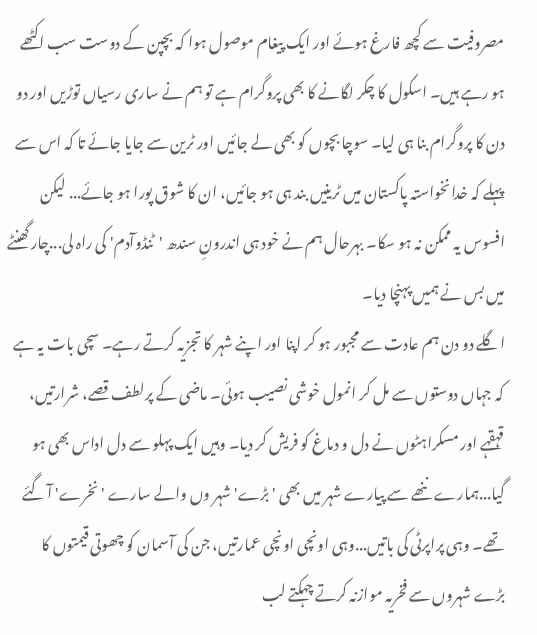مصروفیت سے کچھ فارغ ہوئے اور ایک پیغام موصول ہوا کہ بچپن کے دوست سب اکٹھے ہو رہے ہیں۔ اسکول کا چکر لگانے کا بھی پروگرام ہے تو ہم نے ساری رسیاں توڑیں اور دو دن کا پروگرام بنا ہی لیا۔ سوچا بچوں کو بھی لے جائیں اور ٹرین سے جایا جائے تا کہ اس سے پہلے کہ خدانخواستہ پاکستان میں ٹرینیں بند ہی ہو جائیں، ان کا شوق پورا ہو جائے... لیکن افسوس یہ ممکن نہ ہو سکا۔ بہرحال ہم نے خود ہی اندرونِ سندھ 'ٹنڈوآدم' کی راہ لی...چار گھنٹے میں بس نے ہمیں پہنچا دیا۔
اگلے دو دن ہم عادت سے مجبور ہو کر اپنا اور اپنے شہر کا تجزیہ کرتے رہے۔ سچی بات یہ ہے کہ جہاں دوستوں سے مل کر انمول خوشی نصیب ہوئی۔ ماضی کے پرلطف قصے، شرارتیں، قہقہے اور مسکراہٹوں نے دل و دماغ کو فریش کر دیا۔ وہیں ایک پہلو سے دل اداس بھی ہو گیا...ہمارے ننھے سے پیارے شہر میں بھی 'بڑے' شہر وں والے سارے 'نخرے' آ گئے تھے۔ وہی پراپرٹی کی باتیں...وہی اونچی اونچی عمارتیں، جن کی آسمان کو چھوتی قیمتوں کا بڑے شہروں سے فخریہ موازنہ کرتے چہکتے لب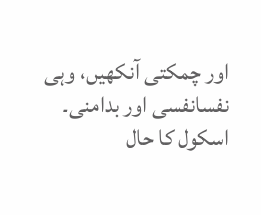اور چمکتی آنکھیں، وہی نفسانفسی اور بدامنی۔ اسکول کا حال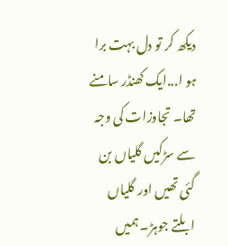دیکھ کر تو دل بہت برا ہو ا...ایک کھنڈر سامنے تھا۔ تجاوزات کی وجہ سے سڑکیں گلیاں بن گئی تھیں اور گلیاں ابلتے جوہڑ۔ ہمیں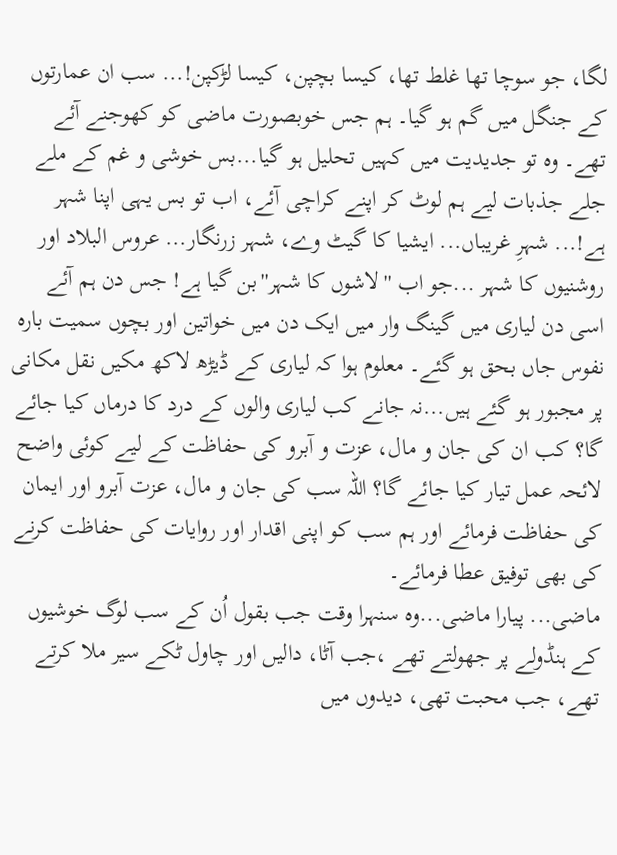لگا، جو سوچا تھا غلط تھا، کیسا بچپن، کیسا لڑکپن!... سب ان عمارتوں کے جنگل میں گم ہو گیا۔ ہم جس خوبصورت ماضی کو کھوجنے آئے تھے۔ وہ تو جدیدیت میں کہیں تحلیل ہو گیا...بس خوشی و غم کے ملے جلے جذبات لیے ہم لوٹ کر اپنے کراچی آئے، اب تو بس یہی اپنا شہر ہے!... شہرِ غریباں... ایشیا کا گیٹ وے، شہر زرنگار... عروس البلاد اور روشنیوں کا شہر ...جو اب ''لاشوں کا شہر''بن گیا ہے! جس دن ہم آئے اسی دن لیاری میں گینگ وار میں ایک دن میں خواتین اور بچوں سمیت بارہ نفوس جاں بحق ہو گئے۔ معلوم ہوا کہ لیاری کے ڈیڑھ لاکھ مکیں نقل مکانی پر مجبور ہو گئے ہیں...نہ جانے کب لیاری والوں کے درد کا درماں کیا جائے گا؟ کب ان کی جان و مال، عزت و آبرو کی حفاظت کے لیے کوئی واضح لائحہ عمل تیار کیا جائے گا؟ اللہ سب کی جان و مال، عزت آبرو اور ایمان کی حفاظت فرمائے اور ہم سب کو اپنی اقدار اور روایات کی حفاظت کرنے کی بھی توفیق عطا فرمائے۔
ماضی... پیارا ماضی...وہ سنہرا وقت جب بقول اُن کے سب لوگ خوشیوں کے ہنڈولے پر جھولتے تھے ،جب آٹا، دالیں اور چاول ٹکے سیر ملا کرتے تھے، جب محبت تھی، دیدوں میں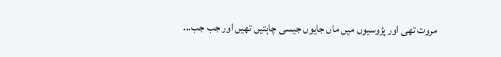مروت تھی اور پڑوسیوں میں ماں جایوں جیسی چاہتیں تھیں اور جب جب...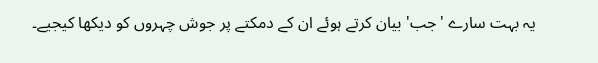یہ بہت سارے 'جب' بیان کرتے ہوئے ان کے دمکتے پر جوش چہروں کو دیکھا کیجیے۔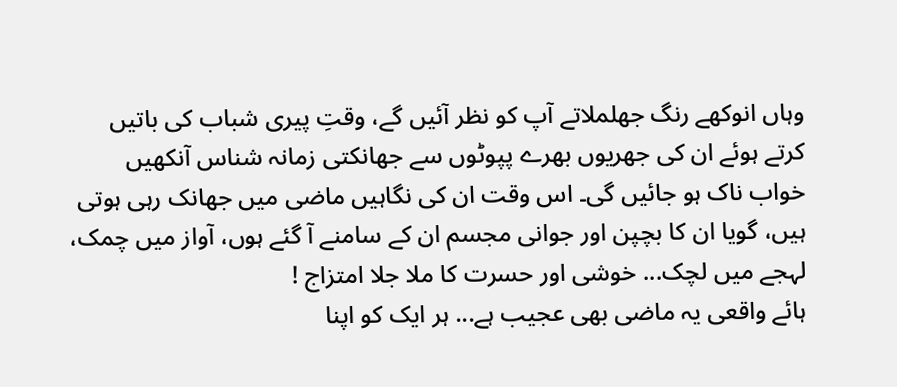وہاں انوکھے رنگ جھلملاتے آپ کو نظر آئیں گے، وقتِ پیری شباب کی باتیں کرتے ہوئے ان کی جھریوں بھرے پپوٹوں سے جھانکتی زمانہ شناس آنکھیں خواب ناک ہو جائیں گی۔ اس وقت ان کی نگاہیں ماضی میں جھانک رہی ہوتی ہیں، گویا ان کا بچپن اور جوانی مجسم ان کے سامنے آ گئے ہوں، آواز میں چمک، لہجے میں لچک... خوشی اور حسرت کا ملا جلا امتزاج !
ہائے واقعی یہ ماضی بھی عجیب ہے... ہر ایک کو اپنا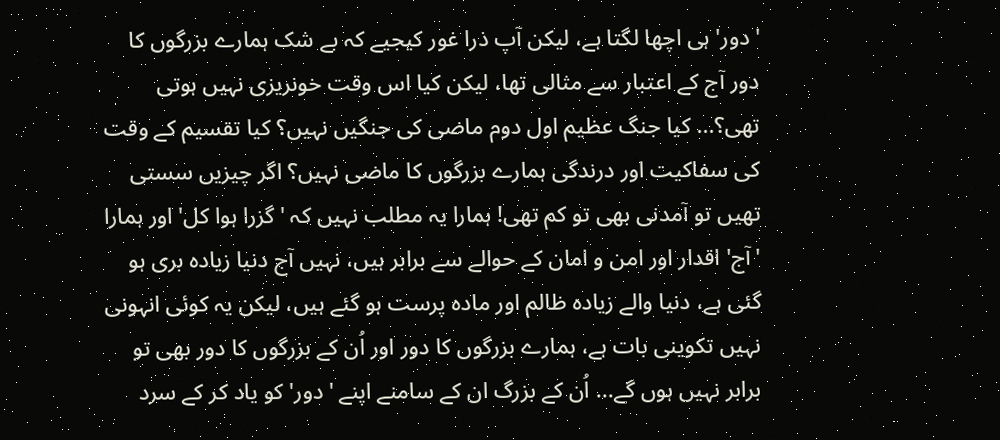'دور' ہی اچھا لگتا ہے، لیکن آپ ذرا غور کیجیے کہ بے شک ہمارے بزرگوں کا دور آج کے اعتبار سے مثالی تھا، لیکن کیا اس وقت خونریزی نہیں ہوتی تھی؟... کیا جنگ عظیم اول دوم ماضی کی جنگیں نہیں؟ کیا تقسیم کے وقت کی سفاکیت اور درندگی ہمارے بزرگوں کا ماضی نہیں؟ اگر چیزیں سستی تھیں تو آمدنی بھی تو کم تھی! ہمارا یہ مطلب نہیں کہ 'گزرا ہوا کل' اور ہمارا 'آج' اقدار اور امن و امان کے حوالے سے برابر ہیں، نہیں آج دنیا زیادہ بری ہو گئی ہے، دنیا والے زیادہ ظالم اور مادہ پرست ہو گئے ہیں، لیکن یہ کوئی انہونی نہیں تکوینی بات ہے، ہمارے بزرگوں کا دور اور اُن کے بزرگوں کا دور بھی تو برابر نہیں ہوں گے... اُن کے بزرگ ان کے سامنے اپنے 'دور' کو یاد کر کے سرد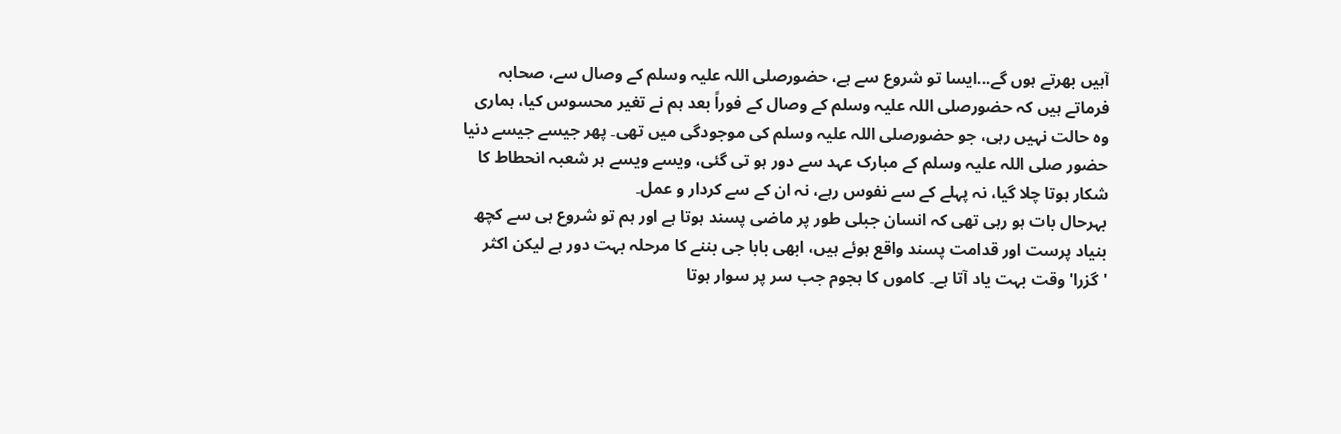آہیں بھرتے ہوں گے...ایسا تو شروع سے ہے، حضورصلی اللہ علیہ وسلم کے وصال سے، صحابہ فرماتے ہیں کہ حضورصلی اللہ علیہ وسلم کے وصال کے فوراً بعد ہم نے تغیر محسوس کیا، ہماری وہ حالت نہیں رہی، جو حضورصلی اللہ علیہ وسلم کی موجودگی میں تھی۔ پھر جیسے جیسے دنیا حضور صلی اللہ علیہ وسلم کے مبارک عہد سے دور ہو تی گئی، ویسے ویسے ہر شعبہ انحطاط کا شکار ہوتا چلا گیا، نہ پہلے کے سے نفوس رہے، نہ ان کے سے کردار و عمل۔
بہرحال بات ہو رہی تھی کہ انسان جبلی طور پر ماضی پسند ہوتا ہے اور ہم تو شروع ہی سے کچھ بنیاد پرست اور قدامت پسند واقع ہوئے ہیں، ابھی بابا جی بننے کا مرحلہ بہت دور ہے لیکن اکثر 'گزرا' وقت بہت یاد آتا ہے۔ کاموں کا ہجوم جب سر پر سوار ہوتا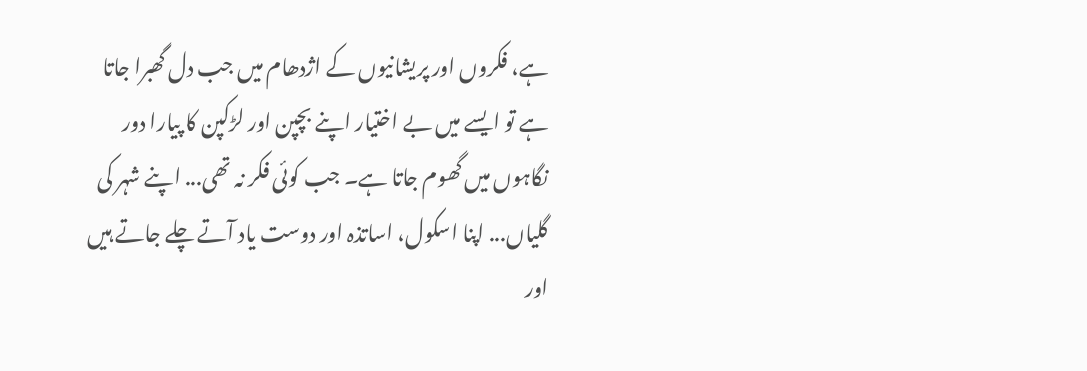ہے، فکروں اور پریشانیوں کے اژدھام میں جب دل گھبرا جاتا ہے تو ایسے میں بے اختیار اپنے بچپن اور لڑکپن کا پیارا دور نگاہوں میں گھوم جاتا ہے۔ جب کوئی فکر نہ تھی... اپنے شہر کی گلیاں... اپنا اسکول، اساتذہ اور دوست یاد آتے چلے جاتے ہیں اور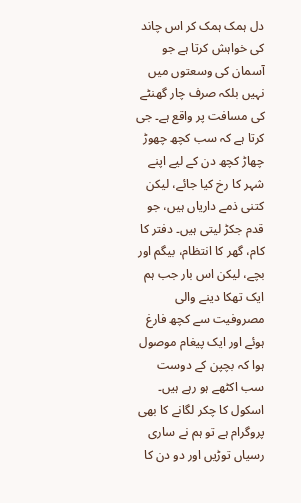دل ہمک ہمک کر اس چاند کی خواہش کرتا ہے جو آسمان کی وسعتوں میں نہیں بلکہ صرف چار گھنٹے کی مسافت پر واقع ہے۔ جی کرتا ہے کہ سب کچھ چھوڑ چھاڑ کچھ دن کے لیے اپنے شہر کا رخ کیا جائے، لیکن کتنی ذمے داریاں ہیں، جو قدم جکڑ لیتی ہیں۔ دفتر کا کام، گھر کا انتظام، بیگم اور بچے، لیکن اس بار جب ہم ایک تھکا دینے والی مصروفیت سے کچھ فارغ ہوئے اور ایک پیغام موصول ہوا کہ بچپن کے دوست سب اکٹھے ہو رہے ہیں۔ اسکول کا چکر لگانے کا بھی پروگرام ہے تو ہم نے ساری رسیاں توڑیں اور دو دن کا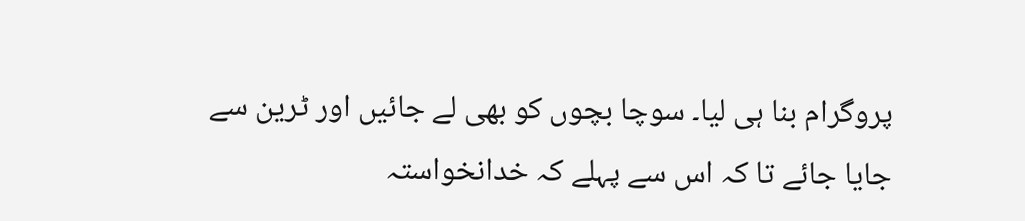پروگرام بنا ہی لیا۔ سوچا بچوں کو بھی لے جائیں اور ٹرین سے جایا جائے تا کہ اس سے پہلے کہ خدانخواستہ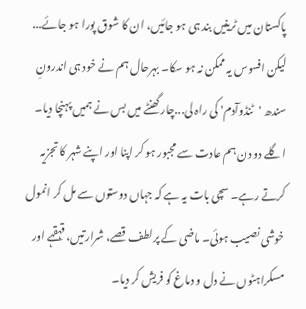پاکستان میں ٹرینیں بند ہی ہو جائیں، ان کا شوق پورا ہو جائے... لیکن افسوس یہ ممکن نہ ہو سکا۔ بہرحال ہم نے خود ہی اندرونِ سندھ 'ٹنڈوآدم' کی راہ لی...چار گھنٹے میں بس نے ہمیں پہنچا دیا۔
اگلے دو دن ہم عادت سے مجبور ہو کر اپنا اور اپنے شہر کا تجزیہ کرتے رہے۔ سچی بات یہ ہے کہ جہاں دوستوں سے مل کر انمول خوشی نصیب ہوئی۔ ماضی کے پرلطف قصے، شرارتیں، قہقہے اور مسکراہٹوں نے دل و دماغ کو فریش کر دیا۔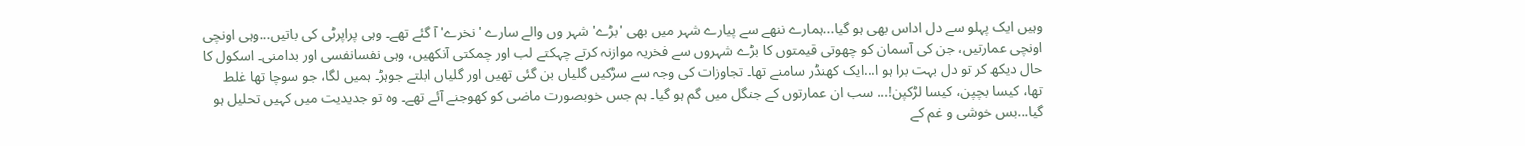وہیں ایک پہلو سے دل اداس بھی ہو گیا...ہمارے ننھے سے پیارے شہر میں بھی 'بڑے' شہر وں والے سارے 'نخرے' آ گئے تھے۔ وہی پراپرٹی کی باتیں...وہی اونچی اونچی عمارتیں، جن کی آسمان کو چھوتی قیمتوں کا بڑے شہروں سے فخریہ موازنہ کرتے چہکتے لب اور چمکتی آنکھیں، وہی نفسانفسی اور بدامنی۔ اسکول کا حال دیکھ کر تو دل بہت برا ہو ا...ایک کھنڈر سامنے تھا۔ تجاوزات کی وجہ سے سڑکیں گلیاں بن گئی تھیں اور گلیاں ابلتے جوہڑ۔ ہمیں لگا، جو سوچا تھا غلط تھا، کیسا بچپن، کیسا لڑکپن!... سب ان عمارتوں کے جنگل میں گم ہو گیا۔ ہم جس خوبصورت ماضی کو کھوجنے آئے تھے۔ وہ تو جدیدیت میں کہیں تحلیل ہو گیا...بس خوشی و غم کے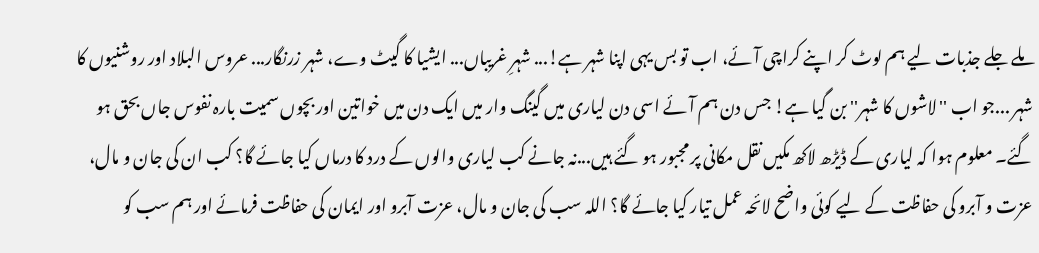ملے جلے جذبات لیے ہم لوٹ کر اپنے کراچی آئے، اب تو بس یہی اپنا شہر ہے!... شہرِ غریباں... ایشیا کا گیٹ وے، شہر زرنگار... عروس البلاد اور روشنیوں کا شہر ...جو اب ''لاشوں کا شہر''بن گیا ہے! جس دن ہم آئے اسی دن لیاری میں گینگ وار میں ایک دن میں خواتین اور بچوں سمیت بارہ نفوس جاں بحق ہو گئے۔ معلوم ہوا کہ لیاری کے ڈیڑھ لاکھ مکیں نقل مکانی پر مجبور ہو گئے ہیں...نہ جانے کب لیاری والوں کے درد کا درماں کیا جائے گا؟ کب ان کی جان و مال، عزت و آبرو کی حفاظت کے لیے کوئی واضح لائحہ عمل تیار کیا جائے گا؟ اللہ سب کی جان و مال، عزت آبرو اور ایمان کی حفاظت فرمائے اور ہم سب کو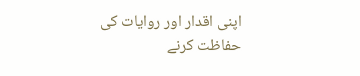اپنی اقدار اور روایات کی حفاظت کرنے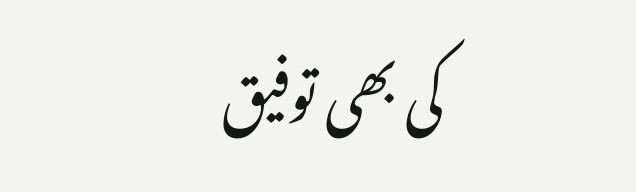کی بھی توفیق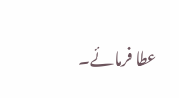عطا فرمائے۔